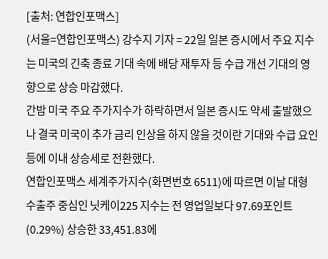[출처: 연합인포맥스]
(서울=연합인포맥스) 강수지 기자 = 22일 일본 증시에서 주요 지수는 미국의 긴축 종료 기대 속에 배당 재투자 등 수급 개선 기대의 영향으로 상승 마감했다.
간밤 미국 주요 주가지수가 하락하면서 일본 증시도 약세 출발했으나 결국 미국이 추가 금리 인상을 하지 않을 것이란 기대와 수급 요인 등에 이내 상승세로 전환했다.
연합인포맥스 세계주가지수(화면번호 6511)에 따르면 이날 대형 수출주 중심인 닛케이225 지수는 전 영업일보다 97.69포인트(0.29%) 상승한 33,451.83에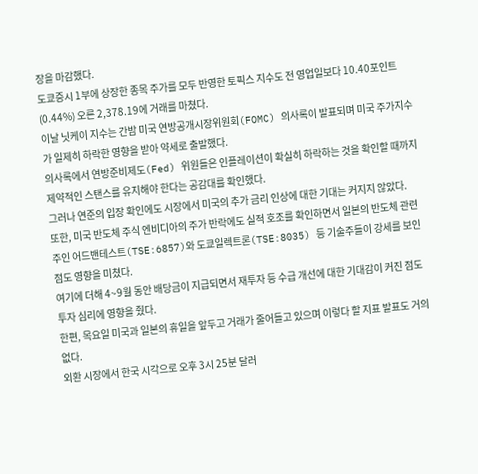장을 마감했다.
도쿄증시 1부에 상장한 종목 주가를 모두 반영한 토픽스 지수도 전 영업일보다 10.40포인트(0.44%) 오른 2,378.19에 거래를 마쳤다.
이날 닛케이 지수는 간밤 미국 연방공개시장위원회(FOMC) 의사록이 발표되며 미국 주가지수가 일제히 하락한 영향을 받아 약세로 출발했다.
의사록에서 연방준비제도(Fed) 위원들은 인플레이션이 확실히 하락하는 것을 확인할 때까지 제약적인 스탠스를 유지해야 한다는 공감대를 확인했다.
그러나 연준의 입장 확인에도 시장에서 미국의 추가 금리 인상에 대한 기대는 커지지 않았다.
또한, 미국 반도체 주식 엔비디아의 주가 반락에도 실적 호조를 확인하면서 일본의 반도체 관련주인 어드밴테스트(TSE:6857)와 도쿄일렉트론(TSE:8035) 등 기술주들이 강세를 보인 점도 영향을 미쳤다.
여기에 더해 4~9월 동안 배당금이 지급되면서 재투자 등 수급 개선에 대한 기대감이 커진 점도 투자 심리에 영향을 줬다.
한편, 목요일 미국과 일본의 휴일을 앞두고 거래가 줄어들고 있으며 이렇다 할 지표 발표도 거의 없다.
외환 시장에서 한국 시각으로 오후 3시 25분 달러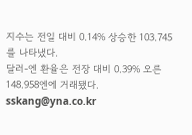지수는 전일 대비 0.14% 상승한 103.745를 나타냈다.
달러-엔 환율은 전장 대비 0.39% 오른 148.958엔에 거래됐다.
sskang@yna.co.kr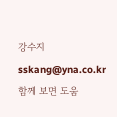강수지
sskang@yna.co.kr
함께 보면 도움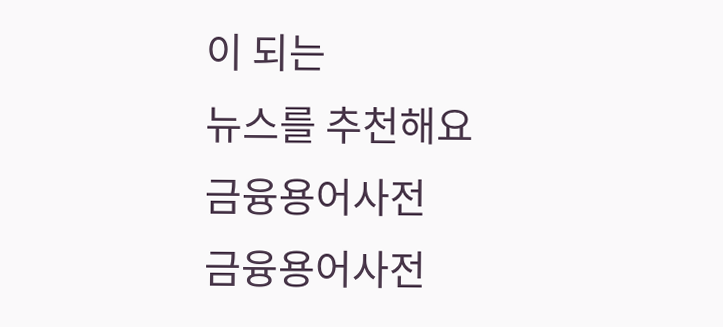이 되는
뉴스를 추천해요
금융용어사전
금융용어사전